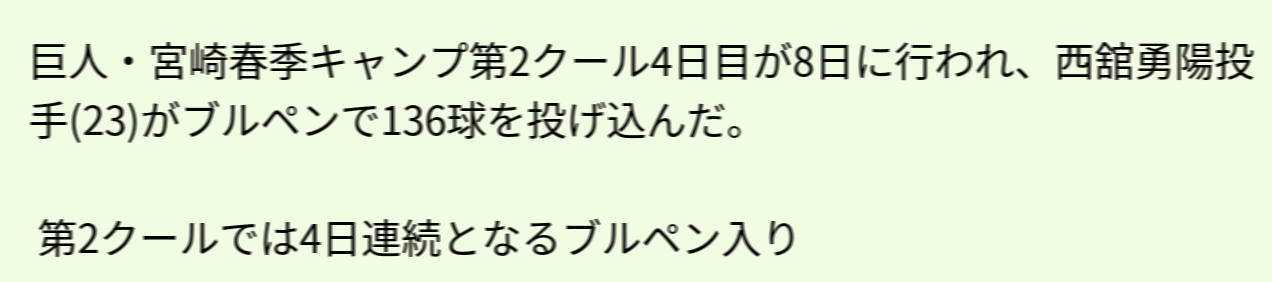巨人・宮崎春季キャンプ第2クール4日目が8日に行われ、西舘勇陽投手(23)がブルペンで136球を投げ込んだ。

 第2クールでは4日連続となるブルペン入り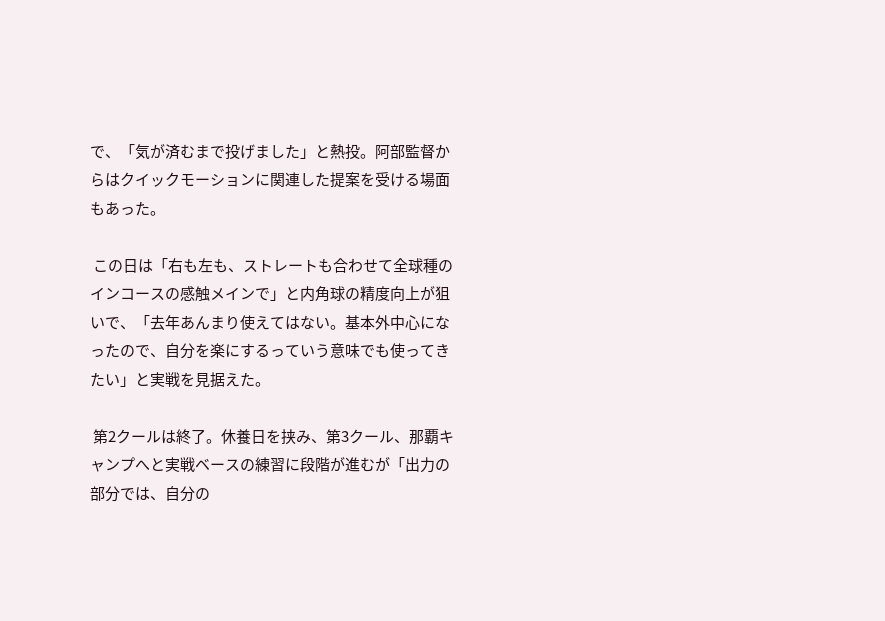で、「気が済むまで投げました」と熱投。阿部監督からはクイックモーションに関連した提案を受ける場面もあった。

 この日は「右も左も、ストレートも合わせて全球種のインコースの感触メインで」と内角球の精度向上が狙いで、「去年あんまり使えてはない。基本外中心になったので、自分を楽にするっていう意味でも使ってきたい」と実戦を見据えた。

 第2クールは終了。休養日を挟み、第3クール、那覇キャンプへと実戦ベースの練習に段階が進むが「出力の部分では、自分の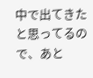中で出てきたと思ってるので、あと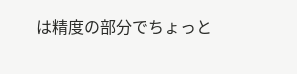は精度の部分でちょっと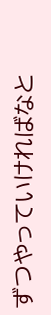ずつやっていければなと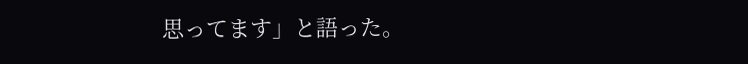思ってます」と語った。